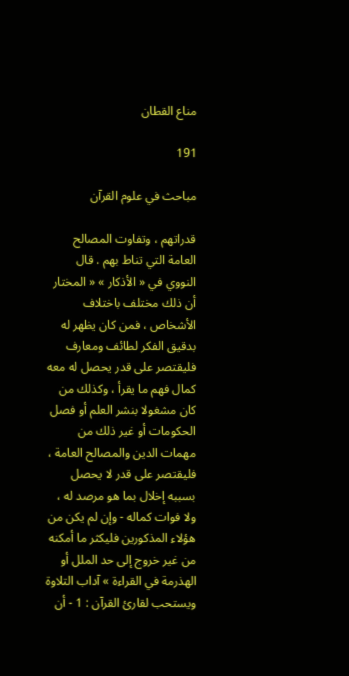مناع القطان

191

مباحث في علوم القرآن

قدراتهم ، وتفاوت المصالح العامة التي تناط بهم . قال النووي في « الأذكار » « المختار أن ذلك مختلف باختلاف الأشخاص ، فمن كان يظهر له بدقيق الفكر لطائف ومعارف فليقتصر على قدر يحصل له معه كمال فهم ما يقرأ ، وكذلك من كان مشغولا بنشر العلم أو فصل الحكومات أو غير ذلك من مهمات الدين والمصالح العامة ، فليقتصر على قدر لا يحصل بسببه إخلال بما هو مرصد له ، ولا فوات كماله - وإن لم يكن من هؤلاء المذكورين فليكثر ما أمكنه من غير خروج إلى حد الملل أو الهذرمة في القراءة » آداب التلاوة ويستحب لقارئ القرآن : 1 - أن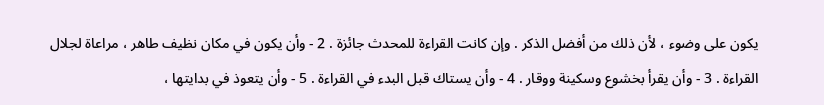يكون على وضوء ، لأن ذلك من أفضل الذكر . وإن كانت القراءة للمحدث جائزة . 2 - وأن يكون في مكان نظيف طاهر ، مراعاة لجلال القراءة . 3 - وأن يقرأ بخشوع وسكينة ووقار . 4 - وأن يستاك قبل البدء في القراءة . 5 - وأن يتعوذ في بدايتها ،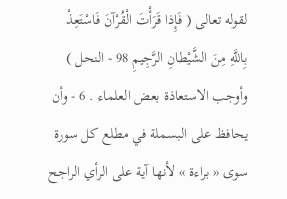لقوله تعالى ( فَإِذا قَرَأْتَ الْقُرْآنَ فَاسْتَعِذْ بِاللَّهِ مِنَ الشَّيْطانِ الرَّجِيمِ 98 - النحل ) وأوجب الاستعاذة بعض العلماء . 6 - وأن يحافظ على البسملة في مطلع كل سورة سوى « براءة » لأنها آية على الرأي الراجح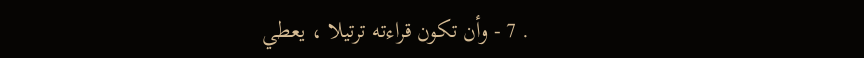. 7 - وأن تكون قراءته ترتيلا ، يعطي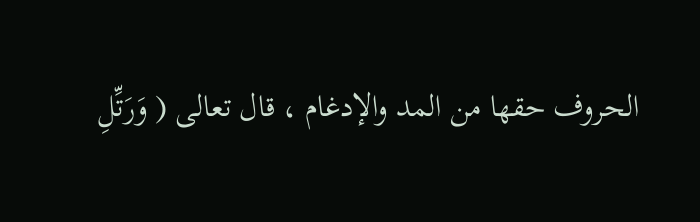الحروف حقها من المد والإدغام ، قال تعالى ( وَرَتِّلِ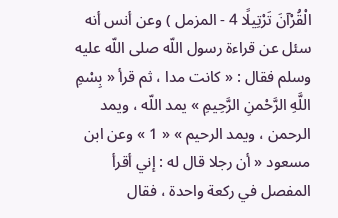الْقُرْآنَ تَرْتِيلًا 4 - المزمل ) وعن أنس أنه سئل عن قراءة رسول اللّه صلى اللّه عليه وسلم فقال : « كانت مدا ، ثم قرأ « بِسْمِ اللَّهِ الرَّحْمنِ الرَّحِيمِ » يمد اللّه ، ويمد الرحمن ، ويمد الرحيم » « 1 » وعن ابن مسعود « أن رجلا قال له : إني أقرأ المفصل في ركعة واحدة ، فقال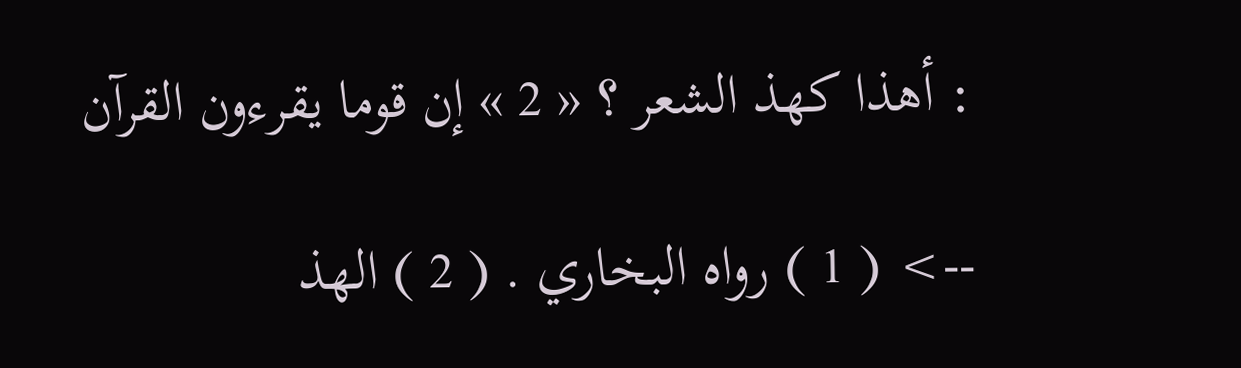: أهذا كهذ الشعر ؟ « 2 » إن قوما يقرءون القرآن

--> ( 1 ) رواه البخاري . ( 2 ) الهذ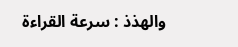والهذذ : سرعة القراءة